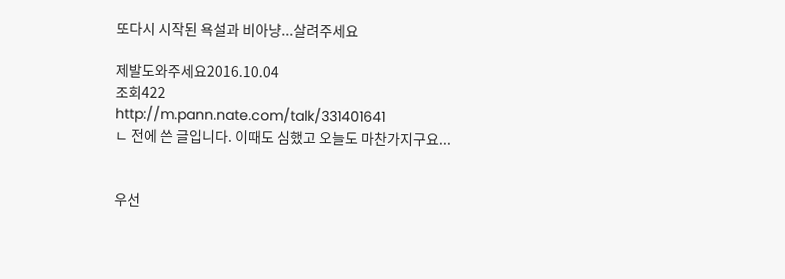또다시 시작된 욕설과 비아냥...살려주세요

제발도와주세요2016.10.04
조회422
http://m.pann.nate.com/talk/331401641
ㄴ 전에 쓴 글입니다. 이때도 심했고 오늘도 마찬가지구요...


우선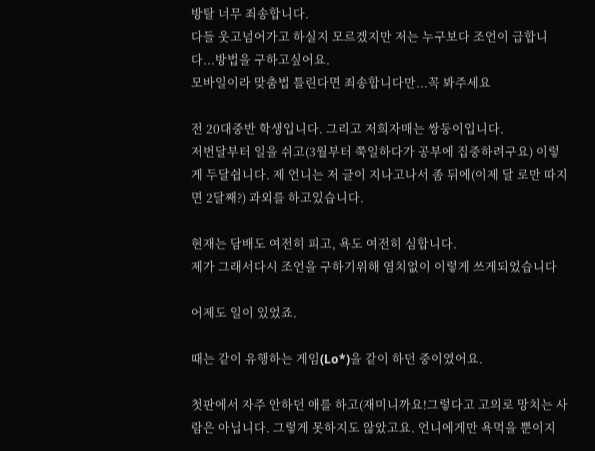방탈 너무 죄송합니다.
다들 웃고넘어가고 하실지 모르겠지만 저는 누구보다 조언이 급합니다...방법을 구하고싶어요.
모바일이라 맞춤법 틀린다면 죄송합니다만...꼭 봐주세요

전 20대중반 학생입니다. 그리고 저희자매는 쌍둥이입니다.
저번달부터 일을 쉬고(3월부터 쭉일하다가 공부에 집중하려구요) 이렇게 두달쉽니다. 제 언니는 저 글이 지나고나서 좀 뒤에(이제 달 로만 따지면 2달째?) 과외를 하고있습니다.

현재는 담배도 여전히 피고, 욕도 여전히 심합니다.
제가 그래서다시 조언을 구하기위해 염치없이 이렇게 쓰게되었습니다

어제도 일이 있었죠.

때는 같이 유행하는 게임(Lo*)을 같이 하던 중이였어요.

첫판에서 자주 안하던 애를 하고(재미니까요!그렇다고 고의로 망치는 사람은 아닙니다. 그렇게 못하지도 않았고요. 언니에게만 욕먹을 뿐이지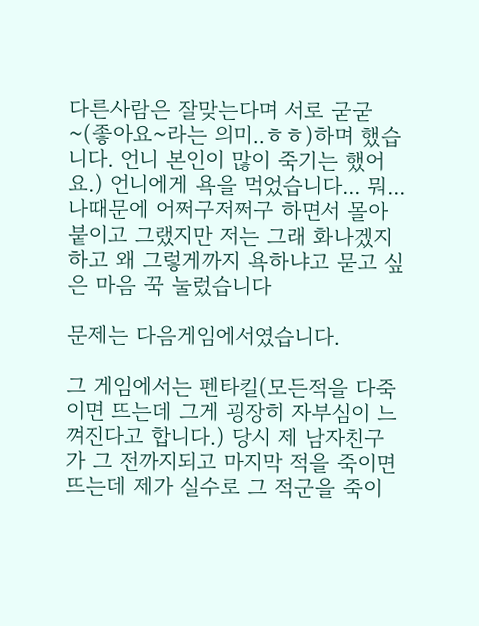다른사람은 잘맞는다며 서로 굳굳~(좋아요~라는 의미..ㅎㅎ)하며 했습니다. 언니 본인이 많이 죽기는 했어요.) 언니에게 욕을 먹었습니다... 뭐...나때문에 어쩌구저쩌구 하면서 몰아붙이고 그랬지만 저는 그래 화나겠지 하고 왜 그렇게까지 욕하냐고 묻고 싶은 마음 꾹 눌렀습니다

문제는 다음게임에서였습니다.

그 게임에서는 펜타킬(모든적을 다죽이면 뜨는데 그게 굉장히 자부심이 느껴진다고 합니다.) 당시 제 남자친구가 그 전까지되고 마지막 적을 죽이면 뜨는데 제가 실수로 그 적군을 죽이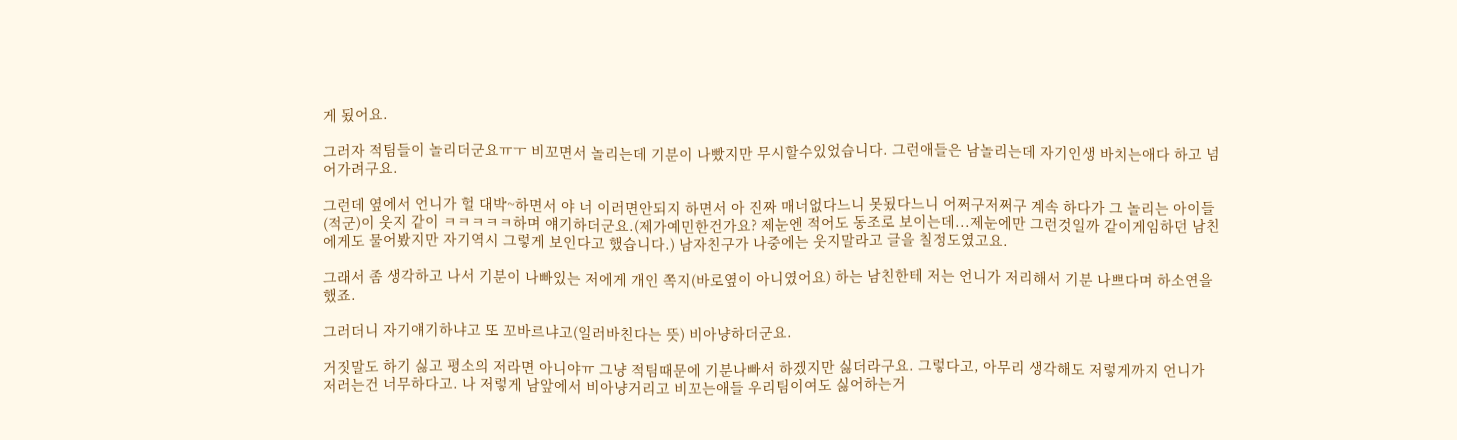게 됬어요.

그러자 적팀들이 놀리더군요ㅠㅜ 비꼬면서 놀리는데 기분이 나빴지만 무시할수있었습니다. 그런애들은 남놀리는데 자기인생 바치는애다 하고 넘어가려구요.

그런데 옆에서 언니가 헐 대박~하면서 야 너 이러면안되지 하면서 아 진짜 매너없다느니 못됬다느니 어쩌구저쩌구 계속 하다가 그 놀리는 아이들(적군)이 웃지 같이 ㅋㅋㅋㅋㅋ하며 얘기하더군요.(제가예민한건가요? 제눈엔 적어도 동조로 보이는데...제눈에만 그런것일까 같이게임하던 남친에게도 물어봤지만 자기역시 그렇게 보인다고 했습니다.) 남자친구가 나중에는 웃지말라고 글을 칠정도였고요.

그래서 좀 생각하고 나서 기분이 나빠있는 저에게 개인 쪽지(바로옆이 아니였어요) 하는 남친한테 저는 언니가 저리해서 기분 나쁘다며 하소연을 했죠.

그러더니 자기얘기하냐고 또 꼬바르냐고(일러바친다는 뜻) 비아냥하더군요.

거짓말도 하기 싫고 평소의 저라면 아니야ㅠ 그냥 적팀때문에 기분나빠서 하겠지만 싫더라구요. 그렇다고, 아무리 생각해도 저렇게까지 언니가 저러는건 너무하다고. 나 저렇게 남앞에서 비아냥거리고 비꼬는애들 우리팀이여도 싫어하는거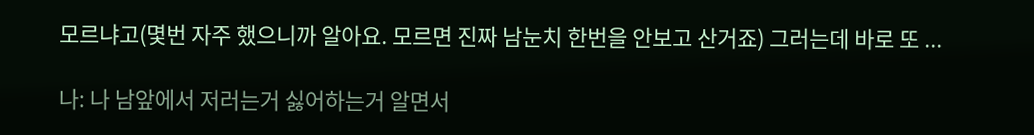모르냐고(몇번 자주 했으니까 알아요. 모르면 진짜 남눈치 한번을 안보고 산거죠) 그러는데 바로 또 ...

나: 나 남앞에서 저러는거 싫어하는거 알면서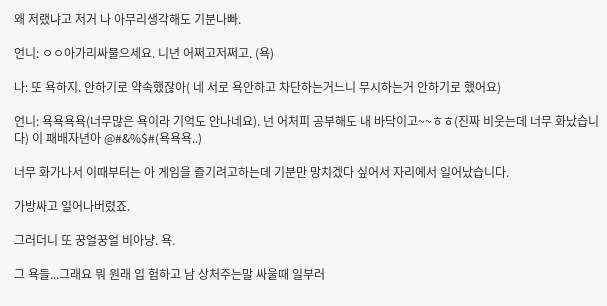왜 저랬냐고 저거 나 아무리생각해도 기분나빠.

언니: ㅇㅇ아가리싸물으세요. 니년 어쩌고저쩌고. (욕)

나: 또 욕하지. 안하기로 약속했잖아( 네 서로 욕안하고 차단하는거느니 무시하는거 안하기로 했어요)

언니: 욕욕욕욕(너무많은 욕이라 기억도 안나네요). 넌 어처피 공부해도 내 바닥이고~~ㅎㅎ(진짜 비웃는데 너무 화났습니다) 이 패배자년아 @#&%$#(욕욕욕..)

너무 화가나서 이때부터는 아 게임을 즐기려고하는데 기분만 망치겠다 싶어서 자리에서 일어났습니다.

가방싸고 일어나버렸죠.

그러더니 또 꿍얼꿍얼 비아냥. 욕.

그 욕들...그래요 뭐 원래 입 험하고 남 상처주는말 싸울때 일부러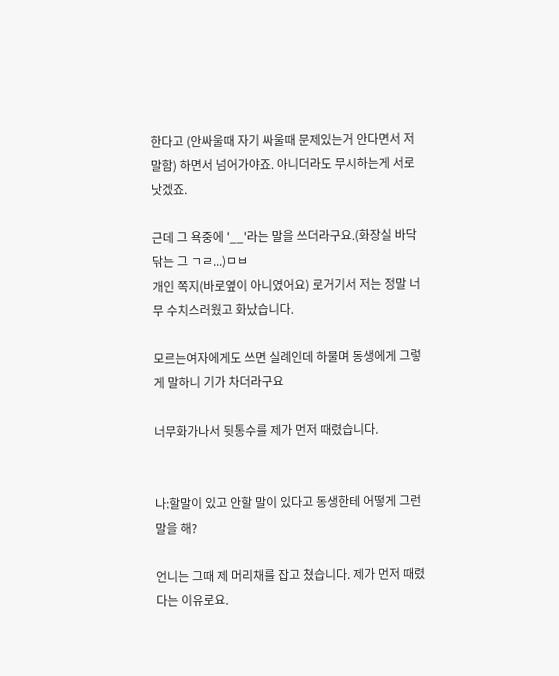한다고 (안싸울때 자기 싸울때 문제있는거 안다면서 저 말함) 하면서 넘어가야죠. 아니더라도 무시하는게 서로 낫겠죠.

근데 그 욕중에 '__'라는 말을 쓰더라구요.(화장실 바닥닦는 그 ㄱㄹ...)ㅁㅂ
개인 쪽지(바로옆이 아니였어요) 로거기서 저는 정말 너무 수치스러웠고 화났습니다.

모르는여자에게도 쓰면 실례인데 하물며 동생에게 그렇게 말하니 기가 차더라구요

너무화가나서 뒷통수를 제가 먼저 때렸습니다.


나:할말이 있고 안할 말이 있다고 동생한테 어떻게 그런말을 해?

언니는 그때 제 머리채를 잡고 쳤습니다. 제가 먼저 때렸다는 이유로요.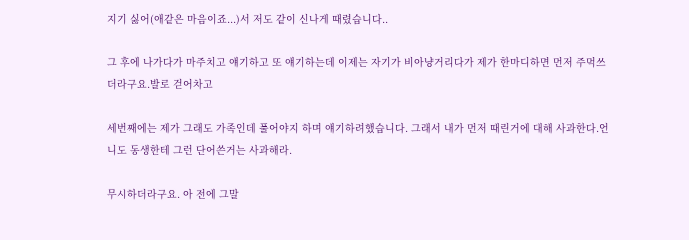지기 싫어(애같은 마음이죠...)서 저도 같이 신나게 때렸습니다..

그 후에 나가다가 마주치고 얘기하고 또 얘기하는데 이제는 자기가 비아냥거리다가 제가 한마디하면 먼저 주먹쓰더라구요.발로 걷어차고

세번째에는 제가 그래도 가족인데 풀어야지 하며 얘기하려했습니다. 그래서 내가 먼저 때린거에 대해 사과한다.언니도 동생한테 그런 단어쓴거는 사과해라.

무시하더라구요. 아 전에 그말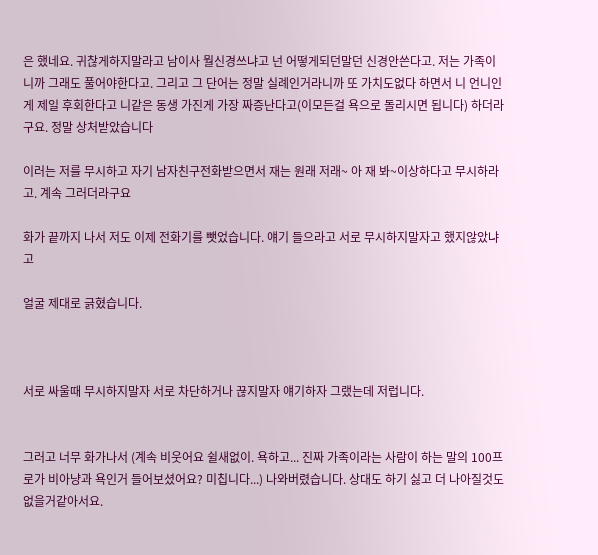은 했네요. 귀찮게하지말라고 남이사 뭘신경쓰냐고 넌 어떻게되던말던 신경안쓴다고. 저는 가족이니까 그래도 풀어야한다고. 그리고 그 단어는 정말 실례인거라니까 또 가치도없다 하면서 니 언니인게 제일 후회한다고 니같은 동생 가진게 가장 짜증난다고(이모든걸 욕으로 돌리시면 됩니다) 하더라구요. 정말 상처받았습니다

이러는 저를 무시하고 자기 남자친구전화받으면서 재는 원래 저래~ 아 재 봐~이상하다고 무시하라고. 계속 그러더라구요

화가 끝까지 나서 저도 이제 전화기를 뺏었습니다. 얘기 들으라고 서로 무시하지말자고 했지않았냐고

얼굴 제대로 긁혔습니다.



서로 싸울때 무시하지말자 서로 차단하거나 끊지말자 얘기하자 그랬는데 저럽니다.


그러고 너무 화가나서 (계속 비웃어요 쉴새없이. 욕하고... 진짜 가족이라는 사람이 하는 말의 100프로가 비아냥과 욕인거 들어보셨어요? 미칩니다...) 나와버렸습니다. 상대도 하기 싫고 더 나아질것도 없을거같아서요.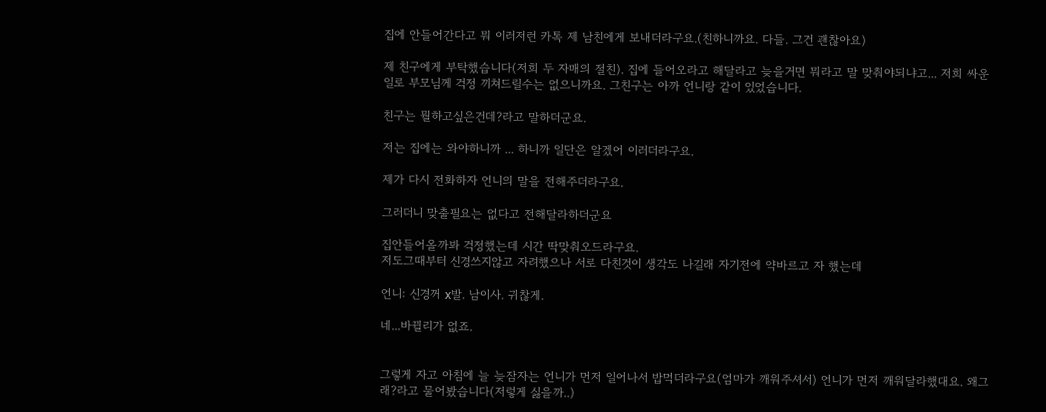집에 안들어간다고 뭐 이러저런 카톡 제 남친에게 보내더라구요.(친하니까요. 다들. 그건 괜찮아요)

제 친구에게 부탁했습니다(저희 두 자매의 절친). 집에 들어오라고 해달라고 늦을거면 뭐라고 말 맞춰야되냐고... 저희 싸운 일로 부모님께 걱정 끼쳐드릴수는 없으니까요. 그친구는 아까 언니랑 같이 있었습니다.

친구는 뭘하고싶은건데?라고 말하더군요.

저는 집에는 와야하니까 ... 하니까 일단은 알겠어 이러더라구요.

제가 다시 전화하자 언니의 말을 전해주더라구요.

그러더니 맞출필요는 없다고 전해달라하더군요

집안들어올까봐 걱정했는데 시간 딱맞춰오드라구요.
저도그때부터 신경쓰지않고 자려했으나 서로 다친것이 생각도 나길래 자기전에 약바르고 자 했는데

언니: 신경꺼 x발. 남이사. 귀찮게.

네...바뀔리가 없죠.


그렇게 자고 아침에 늘 늦잠자는 언니가 먼저 일어나서 밥먹더라구요(엄마가 깨워주셔서) 언니가 먼저 깨워달라했대요. 왜그래?라고 물어봤습니다(저렇게 싫을까..)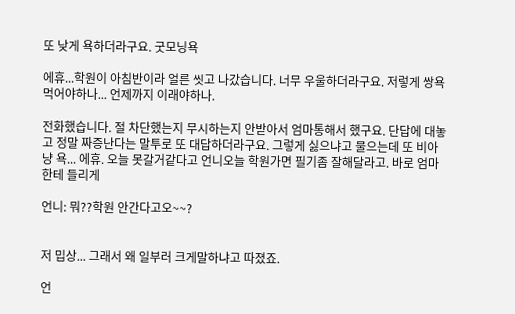또 낮게 욕하더라구요. 굿모닝욕

에휴...학원이 아침반이라 얼른 씻고 나갔습니다. 너무 우울하더라구요. 저렇게 쌍욕먹어야하나... 언제까지 이래야하나.

전화했습니다. 절 차단했는지 무시하는지 안받아서 엄마통해서 했구요. 단답에 대놓고 정말 짜증난다는 말투로 또 대답하더라구요. 그렇게 싫으냐고 물으는데 또 비아냥 욕... 에휴. 오늘 못갈거같다고 언니오늘 학원가면 필기좀 잘해달라고. 바로 엄마한테 들리게

언니: 뭐??학원 안간다고오~~?


저 밉상... 그래서 왜 일부러 크게말하냐고 따졌죠.

언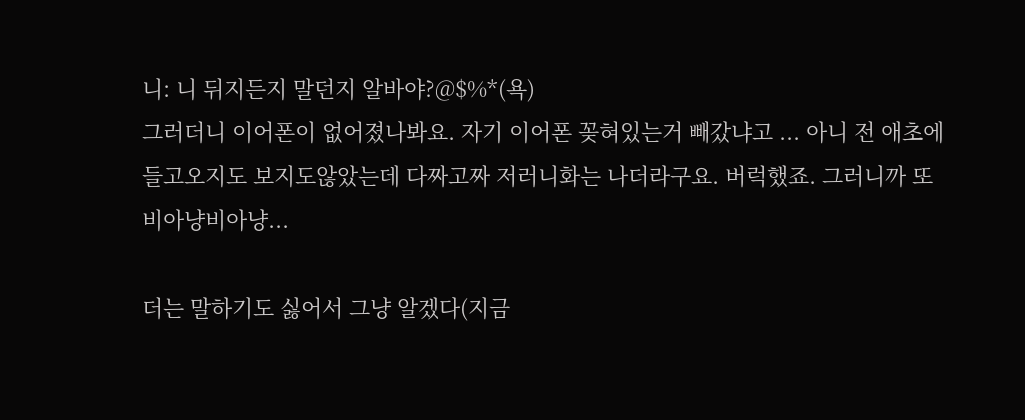니: 니 뒤지든지 말던지 알바야?@$%*(욕)
그러더니 이어폰이 없어졌나봐요. 자기 이어폰 꽂혀있는거 빼갔냐고 ... 아니 전 애초에 들고오지도 보지도않았는데 다짜고짜 저러니화는 나더라구요. 버럭했죠. 그러니까 또 비아냥비아냥...

더는 말하기도 싫어서 그냥 알겠다(지금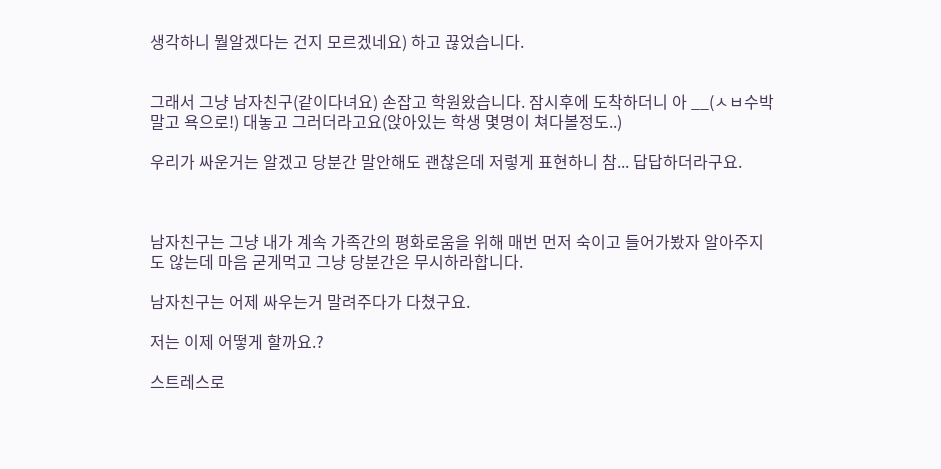생각하니 뭘알겠다는 건지 모르겠네요) 하고 끊었습니다.


그래서 그냥 남자친구(같이다녀요) 손잡고 학원왔습니다. 잠시후에 도착하더니 아 __(ㅅㅂ수박말고 욕으로!) 대놓고 그러더라고요(앉아있는 학생 몇명이 쳐다볼정도..)

우리가 싸운거는 알겠고 당분간 말안해도 괜찮은데 저렇게 표현하니 참... 답답하더라구요.



남자친구는 그냥 내가 계속 가족간의 평화로움을 위해 매번 먼저 숙이고 들어가봤자 알아주지도 않는데 마음 굳게먹고 그냥 당분간은 무시하라합니다.

남자친구는 어제 싸우는거 말려주다가 다쳤구요.

저는 이제 어떻게 할까요.?

스트레스로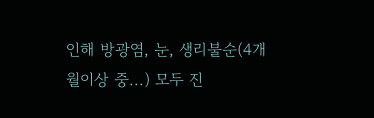인해 방광염, 눈, 생리불순(4개월이상 중...) 모두 진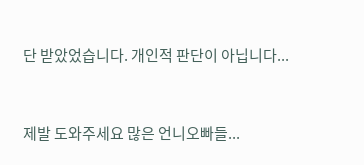단 받았었습니다. 개인적 판단이 아닙니다...


제발 도와주세요 많은 언니오빠들...